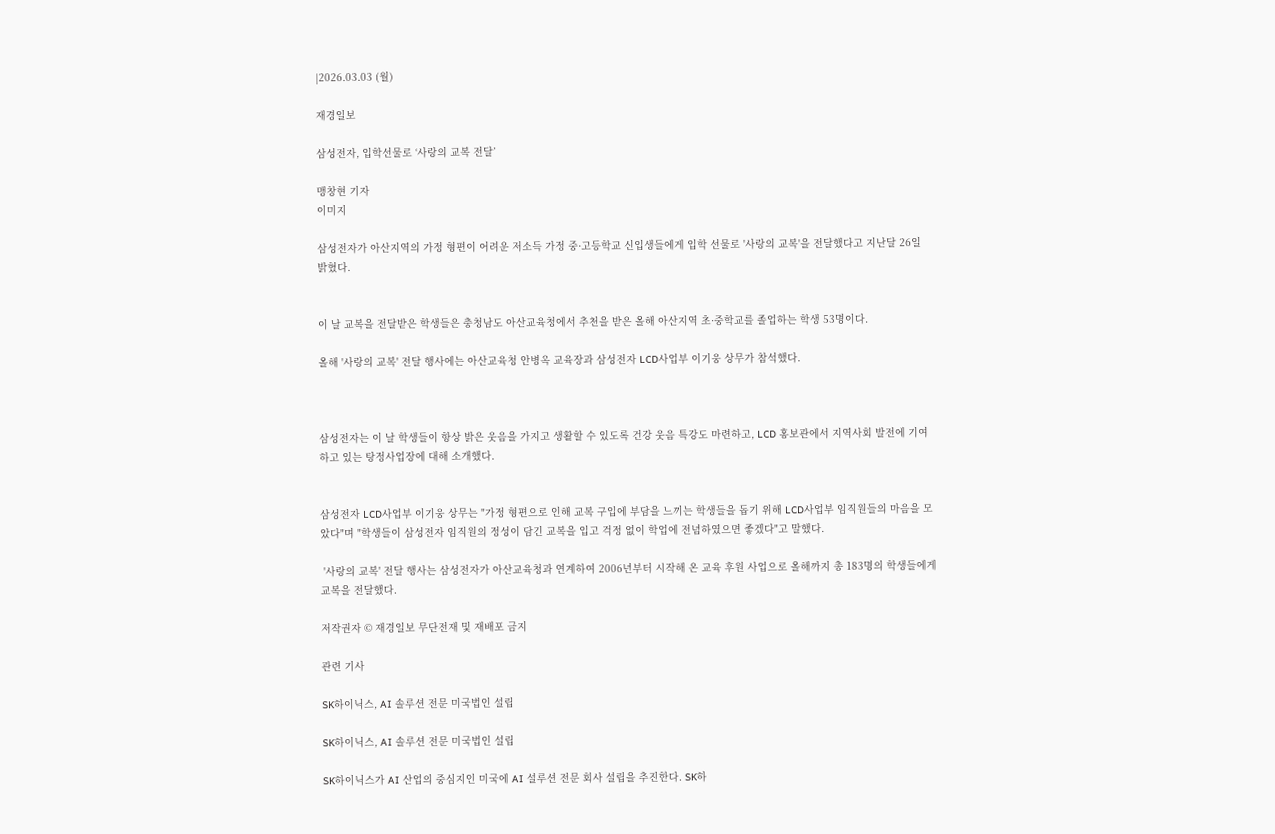|2026.03.03 (월)

재경일보

삼성전자, 입학선물로 ‘사랑의 교복 전달’

맹창현 기자
이미지

삼성전자가 아산지역의 가정 형편이 어려운 저소득 가정 중·고등학교 신입생들에게 입학 선물로 '사랑의 교복'을 전달했다고 지난달 26일 밝혔다.


이 날 교복을 전달받은 학생들은 충청남도 아산교육청에서 추천을 받은 올해 아산지역 초·중학교를 졸업하는 학생 53명이다.

올해 '사랑의 교복' 전달 행사에는 아산교육청 안병옥 교육장과 삼성전자 LCD사업부 이기웅 상무가 참석했다.



삼성전자는 이 날 학생들이 항상 밝은 웃음을 가지고 생활할 수 있도록 건강 웃음 특강도 마련하고, LCD 홍보관에서 지역사회 발전에 기여하고 있는 탕정사업장에 대해 소개했다.


삼성전자 LCD사업부 이기웅 상무는 "가정 형편으로 인해 교복 구입에 부담을 느끼는 학생들을 돕기 위해 LCD사업부 임직원들의 마음을 모았다"며 "학생들이 삼성전자 임직원의 정성이 담긴 교복을 입고 걱정 없이 학업에 전념하였으면 좋겠다"고 말했다.

 '사랑의 교복' 전달 행사는 삼성전자가 아산교육청과 연계하여 2006년부터 시작해 온 교육 후원 사업으로 올해까지 총 183명의 학생들에게 교복을 전달했다.

저작권자 © 재경일보 무단전재 및 재배포 금지

관련 기사

SK하이닉스, AI 솔루션 전문 미국법인 설립

SK하이닉스, AI 솔루션 전문 미국법인 설립

SK하이닉스가 AI 산업의 중심지인 미국에 AI 설루션 전문 회사 설립을 추진한다. SK하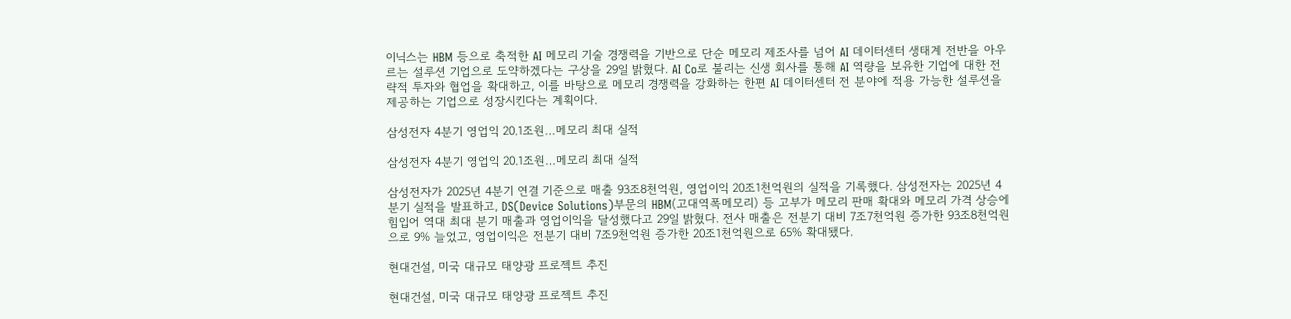이닉스는 HBM 등으로 축적한 AI 메모리 기술 경쟁력을 기반으로 단순 메모리 제조사를 넘어 AI 데이터센터 생태계 전반을 아우르는 설루션 기업으로 도약하겠다는 구상을 29일 밝혔다. AI Co로 불리는 신생 회사를 통해 AI 역량을 보유한 기업에 대한 전략적 투자와 협업을 확대하고, 이를 바탕으로 메모리 경쟁력을 강화하는 한편 AI 데이터센터 전 분야에 적용 가능한 설루션을 제공하는 기업으로 성장시킨다는 계획이다.

삼성전자 4분기 영업익 20.1조원…메모리 최대 실적

삼성전자 4분기 영업익 20.1조원…메모리 최대 실적

삼성전자가 2025년 4분기 연결 기준으로 매출 93조8천억원, 영업이익 20조1천억원의 실적을 기록했다. 삼성전자는 2025년 4분기 실적을 발표하고, DS(Device Solutions)부문의 HBM(고대역폭메모리) 등 고부가 메모리 판매 확대와 메모리 가격 상승에 힘입어 역대 최대 분기 매출과 영업이익을 달성했다고 29일 밝혔다. 전사 매출은 전분기 대비 7조7천억원 증가한 93조8천억원으로 9% 늘었고, 영업이익은 전분기 대비 7조9천억원 증가한 20조1천억원으로 65% 확대됐다.

현대건설, 미국 대규모 태양광 프로젝트 추진

현대건설, 미국 대규모 태양광 프로젝트 추진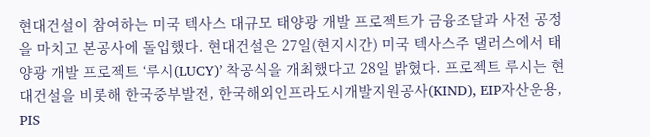현대건설이 참여하는 미국 텍사스 대규모 태양광 개발 프로젝트가 금융조달과 사전 공정을 마치고 본공사에 돌입했다. 현대건설은 27일(현지시간) 미국 텍사스주 댈러스에서 태양광 개발 프로젝트 ‘루시(LUCY)’ 착공식을 개최했다고 28일 밝혔다. 프로젝트 루시는 현대건설을 비롯해 한국중부발전, 한국해외인프라도시개발지원공사(KIND), EIP자산운용, PIS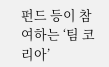펀드 등이 참여하는 ‘팀 코리아’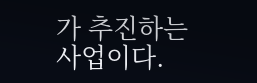가 추진하는 사업이다.